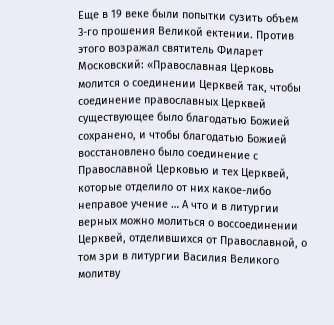Еще в 19 веке были попытки сузить объем 3-го прошения Великой ектении. Против этого возражал святитель Филарет Московский: «Православная Церковь молится о соединении Церквей так, чтобы соединение православных Церквей существующее было благодатью Божией сохранено, и чтобы благодатью Божией восстановлено было соединение с Православной Церковью и тех Церквей, которые отделило от них какое-либо неправое учение … А что и в литургии верных можно молиться о воссоединении Церквей, отделившихся от Православной, о том зри в литургии Василия Великого молитву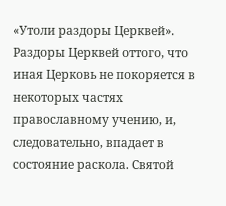«Утоли раздоры Церквей». Раздоры Церквей оттого, что иная Церковь не покоряется в некоторых частях православному учению, и, следовательно, впадает в состояние раскола. Святой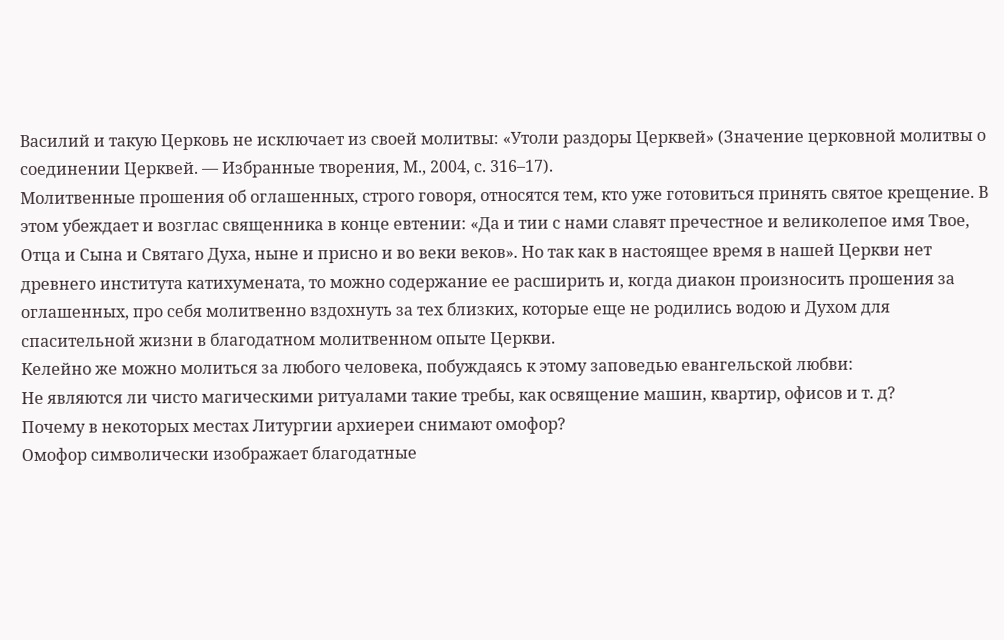Василий и такую Церковь не исключает из своей молитвы: «Утоли раздоры Церквей» (Значение церковной молитвы о соединении Церквей. — Избранные творения, М., 2004, с. 316–17).
Молитвенные прошения об оглашенных, строго говоря, относятся тем, кто уже готовиться принять святое крещение. В этом убеждает и возглас священника в конце евтении: «Да и тии с нами славят пречестное и великолепое имя Твое, Отца и Сына и Святаго Духа, ныне и присно и во веки веков». Но так как в настоящее время в нашей Церкви нет древнего института катихумената, то можно содержание ее расширить и, когда диакон произносить прошения за оглашенных, про себя молитвенно вздохнуть за тех близких, которые еще не родились водою и Духом для спасительной жизни в благодатном молитвенном опыте Церкви.
Келейно же можно молиться за любого человека, побуждаясь к этому заповедью евангельской любви:
Не являются ли чисто магическими ритуалами такие требы, как освящение машин, квартир, офисов и т. д?
Почему в некоторых местах Литургии архиереи снимают омофор?
Омофор символически изображает благодатные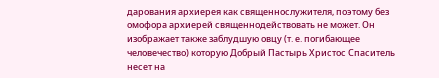дарования архиерея как священнослужителя, поэтому без омофора архиерей священнодействовать не может. Он изображает также заблудшую овцу (т. е. погибающее человечество) которую Добрый Пастырь Христос Спаситель несет на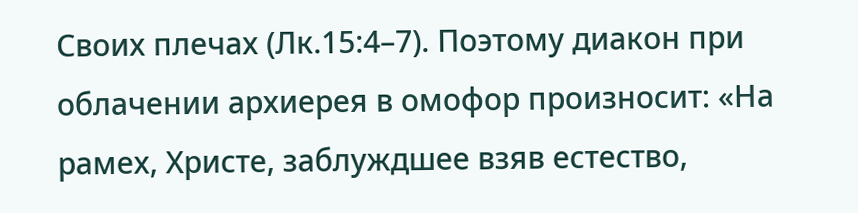Своих плечах (Лк.15:4–7). Поэтому диакон при облачении архиерея в омофор произносит: «На рамех, Христе, заблуждшее взяв естество,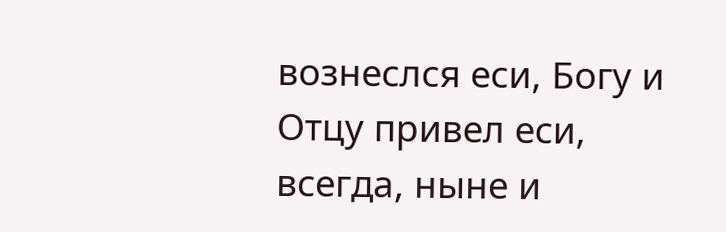вознеслся еси, Богу и Отцу привел еси, всегда, ныне и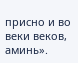присно и во веки веков, аминь».